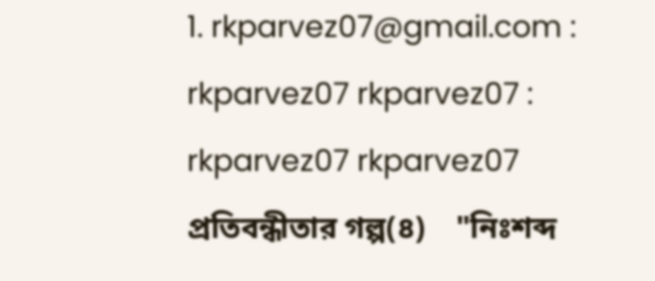1. rkparvez07@gmail.com : rkparvez07 rkparvez07 : rkparvez07 rkparvez07
প্রতিবন্ধীতার গল্প(৪)    "নিঃশব্দ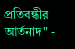প্রতিবন্ধীর আর্তনাদ" -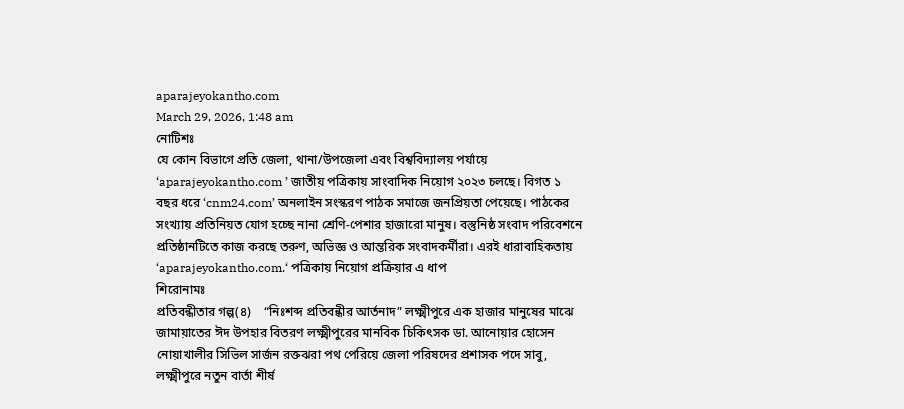aparajeyokantho.com
March 29, 2026, 1:48 am
নোটিশঃ
যে কোন বিভাগে প্রতি জেলা, থানা/উপজেলা এবং বিশ্ববিদ্যালয় পর্যায়ে ‘aparajeyokantho.com ’ জাতীয় পত্রিকায় সাংবাদিক নিয়োগ ২০২৩ চলছে। বিগত ১ বছর ধরে ‘cnm24.com’ অনলাইন সংস্করণ পাঠক সমাজে জনপ্রিয়তা পেয়েছে। পাঠকের সংখ্যায় প্রতিনিয়ত যোগ হচ্ছে নানা শ্রেণি-পেশার হাজারো মানুষ। বস্তুনিষ্ঠ সংবাদ পরিবেশনে প্রতিষ্ঠানটিতে কাজ করছে তরুণ, অভিজ্ঞ ও আন্তরিক সংবাদকর্মীরা। এরই ধারাবাহিকতায় ‘aparajeyokantho.com.‘ পত্রিকায় নিয়োগ প্রক্রিয়ার এ ধাপ
শিরোনামঃ
প্রতিবন্ধীতার গল্প(৪)    “নিঃশব্দ প্রতিবন্ধীর আর্তনাদ” লক্ষ্মীপুরে এক হাজার মানুষের মাঝে জামায়াতের ঈদ উপহার বিতরণ লক্ষ্মীপুরের মানবিক চিকিৎসক ডা. আনোয়ার হোসেন নোয়াখালীর সিভিল সার্জন রক্তঝরা পথ পেরিয়ে জেলা পরিষদের প্রশাসক পদে সাবু, লক্ষ্মীপুরে নতুন বার্তা শীর্ষ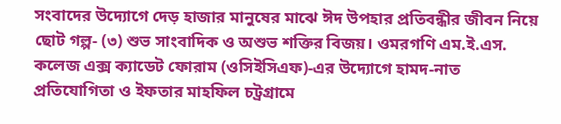সংবাদের উদ্যোগে দেড় হাজার মানুষের মাঝে ঈদ উপহার প্রতিবন্ধীর জীবন নিয়ে ছোট গল্প- (৩) শুভ সাংবাদিক ও অশুভ শক্তির বিজয়। ওমরগণি এম.ই.এস. কলেজ এক্স ক্যাডেট ফোরাম (ওসিইসিএফ)-এর উদ্যোগে হামদ-নাত প্রতিযোগিতা ও ইফতার মাহফিল চট্রগ্রামে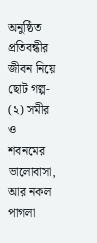অনুষ্ঠিত প্রতিবন্ধীর জীবন নিয়ে ছোট গল্প- (২) সমীর ও শবনমের ভালোবাসা, আর নকল পাগলা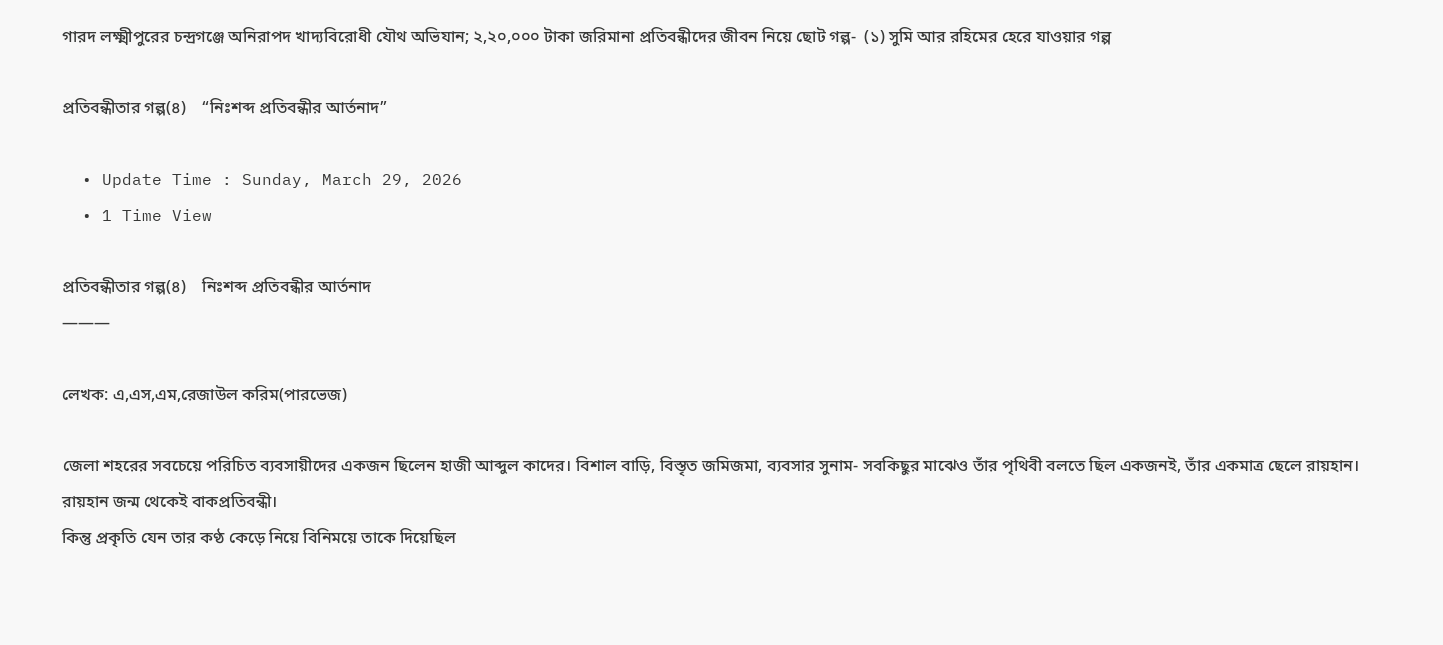গারদ লক্ষ্মীপুরের চন্দ্রগঞ্জে অনিরাপদ খাদ্যবিরোধী যৌথ অভিযান; ২,২০,০০০ টাকা জরিমানা প্রতিবন্ধীদের জীবন নিয়ে ছোট গল্প-  (১) সুমি আর রহিমের হেরে যাওয়ার গল্প

প্রতিবন্ধীতার গল্প(৪)    “নিঃশব্দ প্রতিবন্ধীর আর্তনাদ”

  • Update Time : Sunday, March 29, 2026
  • 1 Time View

প্রতিবন্ধীতার গল্প(৪)    নিঃশব্দ প্রতিবন্ধীর আর্তনাদ
———

লেখক: এ,এস,এম,রেজাউল করিম(পারভেজ)

জেলা শহরের সবচেয়ে পরিচিত ব্যবসায়ীদের একজন ছিলেন হাজী আব্দুল কাদের। বিশাল বাড়ি, বিস্তৃত জমিজমা, ব্যবসার সুনাম- সবকিছুর মাঝেও তাঁর পৃথিবী বলতে ছিল একজনই, তাঁর একমাত্র ছেলে রায়হান।
রায়হান জন্ম থেকেই বাকপ্রতিবন্ধী।
কিন্তু প্রকৃতি যেন তার কণ্ঠ কেড়ে নিয়ে বিনিময়ে তাকে দিয়েছিল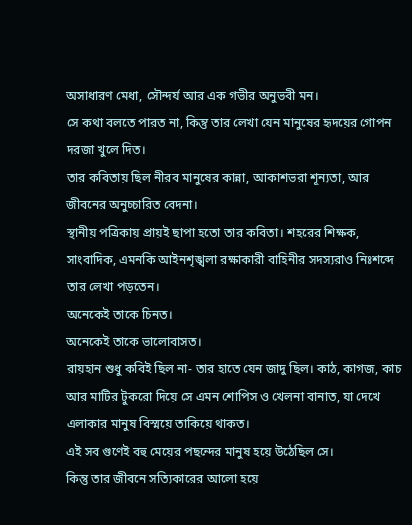অসাধারণ মেধা, সৌন্দর্য আর এক গভীর অনুভবী মন।
সে কথা বলতে পারত না, কিন্তু তার লেখা যেন মানুষের হৃদয়ের গোপন দরজা খুলে দিত।
তার কবিতায় ছিল নীরব মানুষের কান্না, আকাশভরা শূন্যতা, আর জীবনের অনুচ্চারিত বেদনা।
স্থানীয় পত্রিকায় প্রায়ই ছাপা হতো তার কবিতা। শহরের শিক্ষক, সাংবাদিক, এমনকি আইনশৃঙ্খলা রক্ষাকারী বাহিনীর সদস্যরাও নিঃশব্দে তার লেখা পড়তেন।
অনেকেই তাকে চিনত।
অনেকেই তাকে ভালোবাসত।
রায়হান শুধু কবিই ছিল না- তার হাতে যেন জাদু ছিল। কাঠ, কাগজ, কাচ আর মাটির টুকরো দিয়ে সে এমন শোপিস ও খেলনা বানাত, যা দেখে এলাকার মানুষ বিস্ময়ে তাকিয়ে থাকত।
এই সব গুণেই বহু মেয়ের পছন্দের মানুষ হয়ে উঠেছিল সে।
কিন্তু তার জীবনে সত্যিকারের আলো হয়ে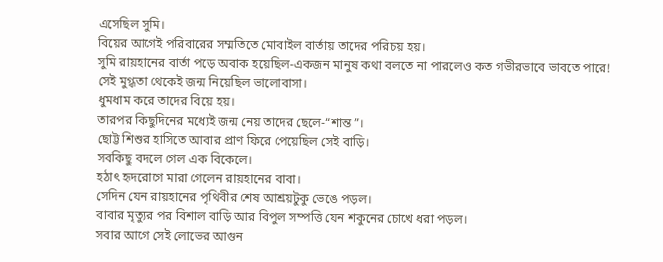এসেছিল সুমি।
বিয়ের আগেই পরিবারের সম্মতিতে মোবাইল বার্তায় তাদের পরিচয় হয়।
সুমি রায়হানের বার্তা পড়ে অবাক হয়েছিল-একজন মানুষ কথা বলতে না পারলেও কত গভীরভাবে ভাবতে পারে!
সেই মুগ্ধতা থেকেই জন্ম নিয়েছিল ভালোবাসা।
ধুমধাম করে তাদের বিয়ে হয়।
তারপর কিছুদিনের মধ্যেই জন্ম নেয় তাদের ছেলে-“শান্ত”।
ছোট্ট শিশুর হাসিতে আবার প্রাণ ফিরে পেয়েছিল সেই বাড়ি।
সবকিছু বদলে গেল এক বিকেলে।
হঠাৎ হৃদরোগে মারা গেলেন রায়হানের বাবা।
সেদিন যেন রায়হানের পৃথিবীর শেষ আশ্রয়টুকু ভেঙে পড়ল।
বাবার মৃত্যুর পর বিশাল বাড়ি আর বিপুল সম্পত্তি যেন শকুনের চোখে ধরা পড়ল।
সবার আগে সেই লোভের আগুন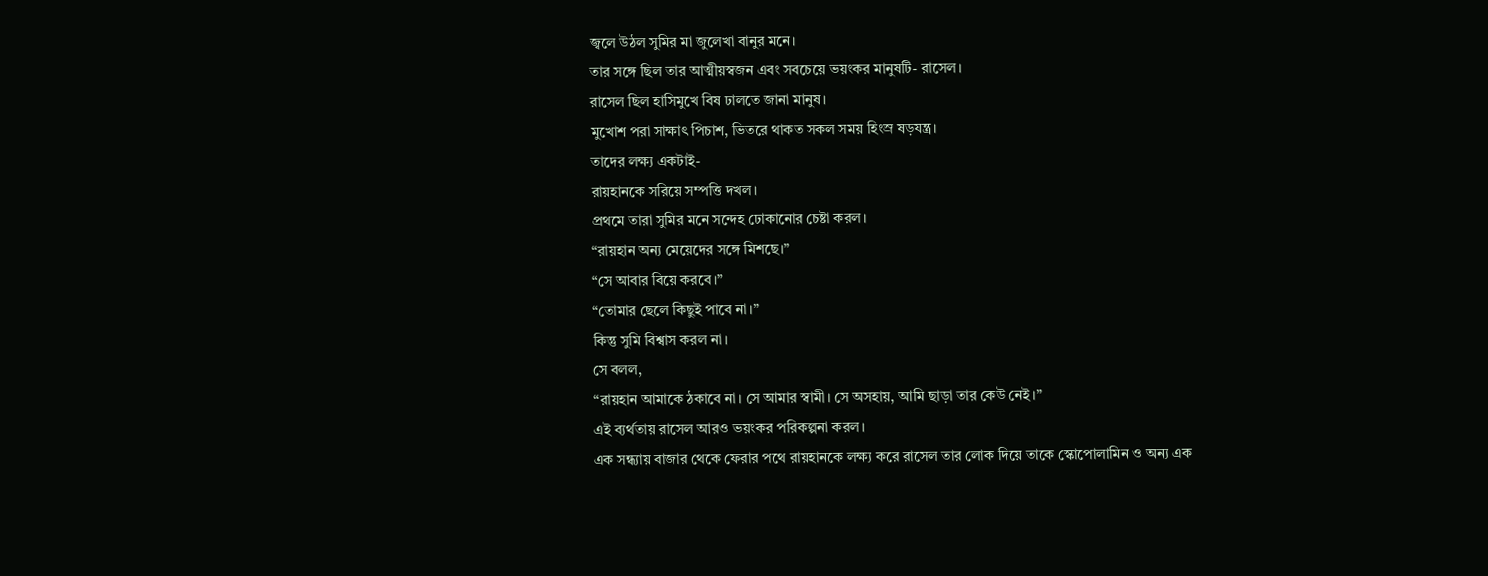জ্বলে উঠল সুমির মা জুলেখা বানুর মনে।
তার সঙ্গে ছিল তার আত্মীয়স্বজন এবং সবচেয়ে ভয়ংকর মানুষটি- রাসেল।
রাসেল ছিল হাসিমুখে বিষ ঢালতে জানা মানুষ।
মুখোশ পরা সাক্ষাৎ পিচাশ, ভিতরে থাকত সকল সময় হিংস্র ষড়যন্ত্র।
তাদের লক্ষ্য একটাই-
রায়হানকে সরিয়ে সম্পত্তি দখল।
প্রথমে তারা সুমির মনে সন্দেহ ঢোকানোর চেষ্টা করল।
“রায়হান অন্য মেয়েদের সঙ্গে মিশছে।”
“সে আবার বিয়ে করবে।”
“তোমার ছেলে কিছুই পাবে না।”
কিন্তু সুমি বিশ্বাস করল না।
সে বলল,
“রায়হান আমাকে ঠকাবে না। সে আমার স্বামী। সে অসহায়, আমি ছাড়া তার কেউ নেই।”
এই ব্যর্থতায় রাসেল আরও ভয়ংকর পরিকল্পনা করল।
এক সন্ধ্যায় বাজার থেকে ফেরার পথে রায়হানকে লক্ষ্য করে রাসেল তার লোক দিয়ে তাকে স্কোপোলামিন ও অন্য এক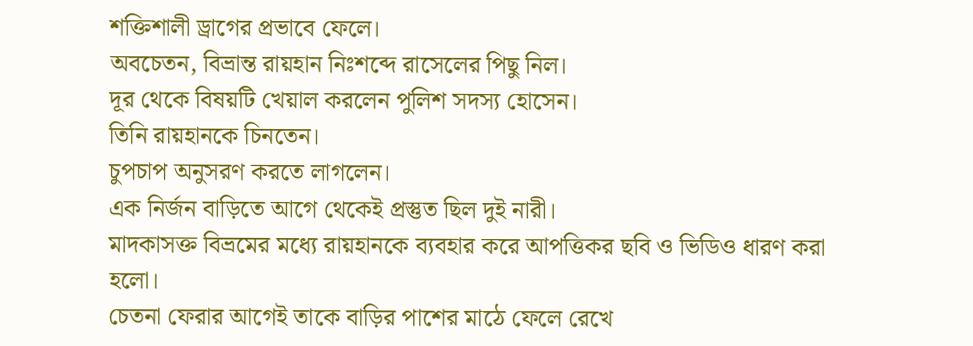শক্তিশালী ড্রাগের প্রভাবে ফেলে।
অবচেতন, বিভ্রান্ত রায়হান নিঃশব্দে রাসেলের পিছু নিল।
দূর থেকে বিষয়টি খেয়াল করলেন পুলিশ সদস্য হোসেন।
তিনি রায়হানকে চিনতেন।
চুপচাপ অনুসরণ করতে লাগলেন।
এক নির্জন বাড়িতে আগে থেকেই প্রস্তুত ছিল দুই নারী।
মাদকাসক্ত বিভ্রমের মধ্যে রায়হানকে ব্যবহার করে আপত্তিকর ছবি ও ভিডিও ধারণ করা হলো।
চেতনা ফেরার আগেই তাকে বাড়ির পাশের মাঠে ফেলে রেখে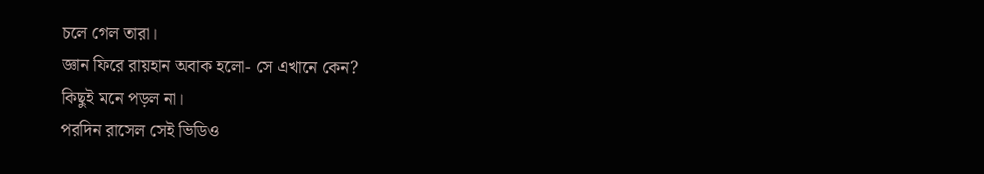চলে গেল তারা।
জ্ঞান ফিরে রায়হান অবাক হলো- সে এখানে কেন?
কিছুই মনে পড়ল না।
পরদিন রাসেল সেই ভিডিও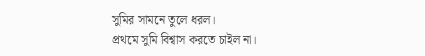সুমির সামনে তুলে ধরল।
প্রথমে সুমি বিশ্বাস করতে চাইল না।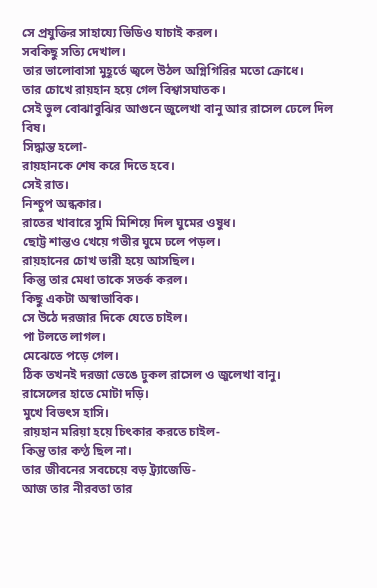সে প্রযুক্তির সাহায্যে ভিডিও যাচাই করল।
সবকিছু সত্যি দেখাল।
তার ভালোবাসা মুহূর্তে জ্বলে উঠল অগ্নিগিরির মতো ক্রোধে।
তার চোখে রায়হান হয়ে গেল বিশ্বাসঘাতক।
সেই ভুল বোঝাবুঝির আগুনে জুলেখা বানু আর রাসেল ঢেলে দিল বিষ।
সিদ্ধান্ত হলো-
রায়হানকে শেষ করে দিতে হবে।
সেই রাত।
নিশ্চুপ অন্ধকার।
রাতের খাবারে সুমি মিশিয়ে দিল ঘুমের ওষুধ।
ছোট্ট শান্তও খেয়ে গভীর ঘুমে ঢলে পড়ল।
রায়হানের চোখ ভারী হয়ে আসছিল।
কিন্তু তার মেধা তাকে সতর্ক করল।
কিছু একটা অস্বাভাবিক।
সে উঠে দরজার দিকে যেতে চাইল।
পা টলতে লাগল।
মেঝেতে পড়ে গেল।
ঠিক তখনই দরজা ভেঙে ঢুকল রাসেল ও জুলেখা বানু।
রাসেলের হাতে মোটা দড়ি।
মুখে বিভৎস হাসি।
রায়হান মরিয়া হয়ে চিৎকার করতে চাইল-
কিন্তু তার কণ্ঠ ছিল না।
তার জীবনের সবচেয়ে বড় ট্র্যাজেডি-
আজ তার নীরবতা তার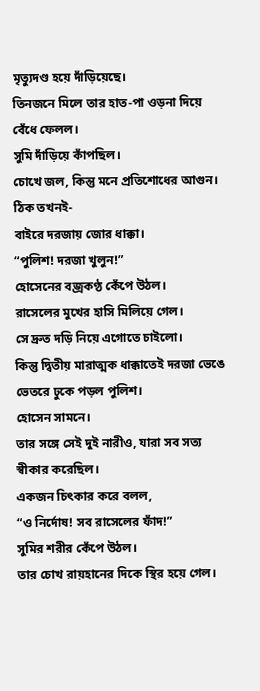মৃত্যুদণ্ড হয়ে দাঁড়িয়েছে।
তিনজনে মিলে তার হাত-পা ওড়না দিয়ে বেঁধে ফেলল।
সুমি দাঁড়িয়ে কাঁপছিল।
চোখে জল, কিন্তু মনে প্রতিশোধের আগুন।
ঠিক তখনই-
বাইরে দরজায় জোর ধাক্কা।
“পুলিশ! দরজা খুলুন!”
হোসেনের বজ্রকণ্ঠ কেঁপে উঠল।
রাসেলের মুখের হাসি মিলিয়ে গেল।
সে দ্রুত দড়ি নিয়ে এগোতে চাইলো।
কিন্তু দ্বিতীয় মারাত্মক ধাক্কাতেই দরজা ভেঙে ভেতরে ঢুকে পড়ল পুলিশ।
হোসেন সামনে।
তার সঙ্গে সেই দুই নারীও, যারা সব সত্য স্বীকার করেছিল।
একজন চিৎকার করে বলল,
“ও নির্দোষ! সব রাসেলের ফাঁদ!”
সুমির শরীর কেঁপে উঠল।
তার চোখ রায়হানের দিকে স্থির হয়ে গেল।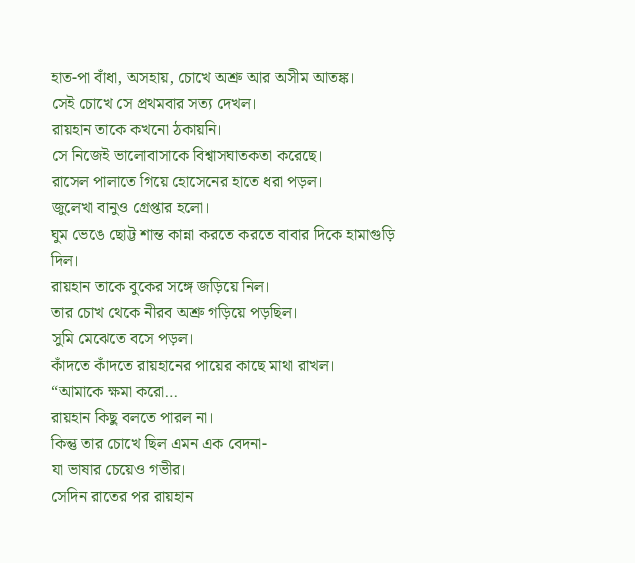হাত-পা বাঁধা, অসহায়, চোখে অশ্রু আর অসীম আতঙ্ক।
সেই চোখে সে প্রথমবার সত্য দেখল।
রায়হান তাকে কখনো ঠকায়নি।
সে নিজেই ভালোবাসাকে বিশ্বাসঘাতকতা করেছে।
রাসেল পালাতে গিয়ে হোসেনের হাতে ধরা পড়ল।
জুলেখা বানুও গ্রেপ্তার হলো।
ঘুম ভেঙে ছোট্ট শান্ত কান্না করতে করতে বাবার দিকে হামাগুড়ি দিল।
রায়হান তাকে বুকের সঙ্গে জড়িয়ে নিল।
তার চোখ থেকে নীরব অশ্রু গড়িয়ে পড়ছিল।
সুমি মেঝেতে বসে পড়ল।
কাঁদতে কাঁদতে রায়হানের পায়ের কাছে মাথা রাখল।
“আমাকে ক্ষমা করো…
রায়হান কিছু বলতে পারল না।
কিন্তু তার চোখে ছিল এমন এক বেদনা-
যা ভাষার চেয়েও গভীর।
সেদিন রাতের পর রায়হান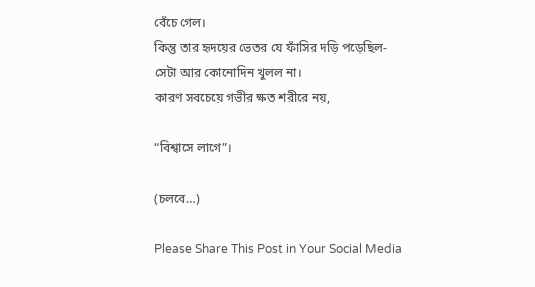বেঁচে গেল।
কিন্তু তার হৃদয়ের ভেতর যে ফাঁসির দড়ি পড়েছিল-
সেটা আর কোনোদিন খুলল না।
কারণ সবচেয়ে গভীর ক্ষত শরীরে নয়,

“বিশ্বাসে লাগে”।

(চলবে…)

Please Share This Post in Your Social Media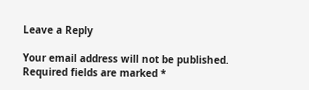Leave a Reply

Your email address will not be published. Required fields are marked *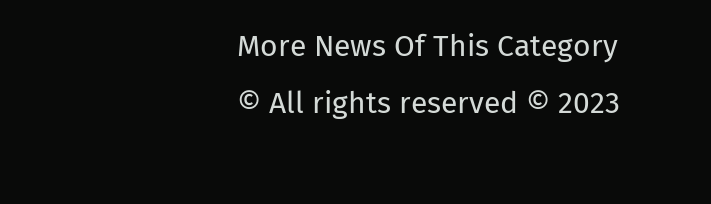More News Of This Category
© All rights reserved © 2023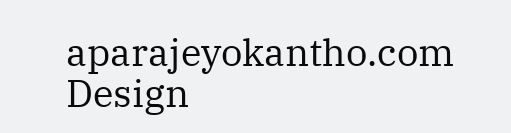aparajeyokantho.com
Design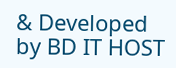& Developed by BD IT HOST